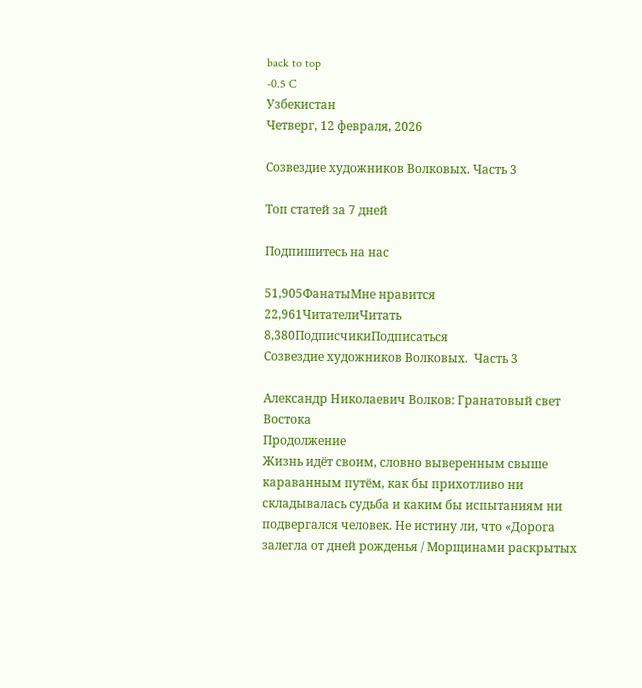back to top
-0.5 C
Узбекистан
Четверг, 12 февраля, 2026

Созвездие художников Волковых. Часть 3

Топ статей за 7 дней

Подпишитесь на нас

51,905ФанатыМне нравится
22,961ЧитателиЧитать
8,380ПодписчикиПодписаться
Созвездие художников Волковых.  Часть 3

Александр Николаевич Волков: Гранатовый свет Востока
Продолжение
Жизнь идёт своим, словно выверенным свыше караванным путём, как бы прихотливо ни складывалась судьба и каким бы испытаниям ни подвергался человек. Не истину ли, что «Дорога залегла от дней рожденья / Морщинами раскрытых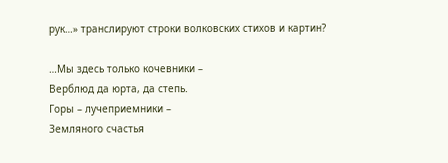рук…» транслируют строки волковских стихов и картин?

…Мы здесь только кочевники –
Верблюд да юрта, да степь.
Горы – лучеприемники –
Земляного счастья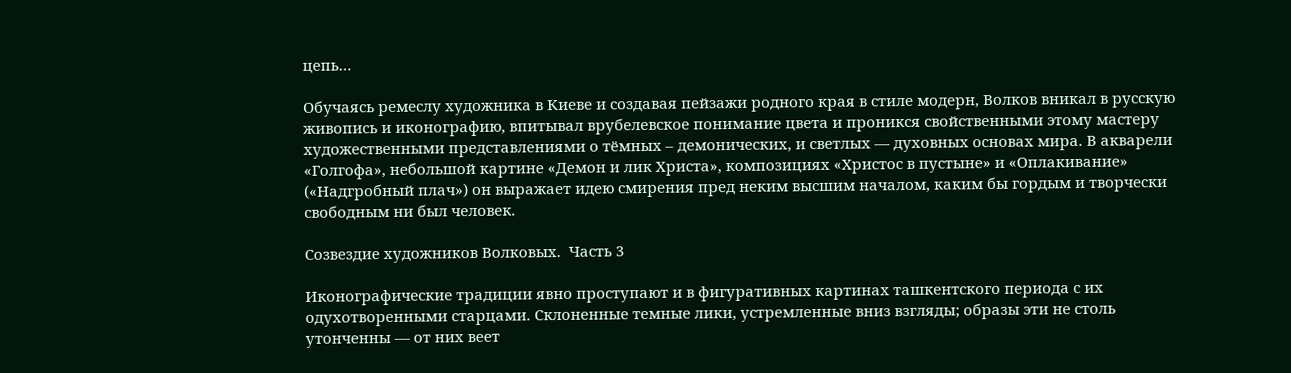цепь…

Обучаясь ремеслу художника в Киеве и создавая пейзажи родного края в стиле модерн, Волков вникал в русскую живопись и иконографию, впитывал врубелевское понимание цвета и проникся свойственными этому мастеру художественными представлениями о тёмных – демонических, и светлых — духовных основах мира. В акварели «Голгофа», небольшой картине «Демон и лик Христа», композициях «Христос в пустыне» и «Оплакивание» («Надгробный плач») он выражает идею смирения пред неким высшим началом, каким бы гордым и творчески свободным ни был человек.

Созвездие художников Волковых.  Часть 3

Иконографические традиции явно проступают и в фигуративных картинах ташкентского периода с их одухотворенными старцами. Склоненные темные лики, устремленные вниз взгляды; образы эти не столь утонченны — от них веет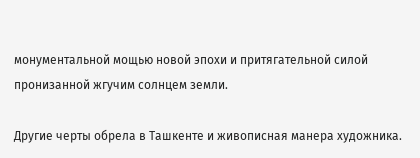монументальной мощью новой эпохи и притягательной силой пронизанной жгучим солнцем земли.

Другие черты обрела в Ташкенте и живописная манера художника.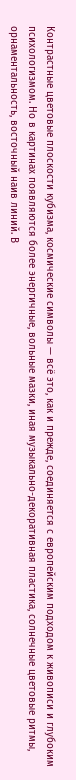Контрастные цветовые плоскости кубизма, космические символы — всё это, как и прежде, соединяется с европейским подходом к живописи и глубоким психологизмом. Но в картинах появляются более энергичные, вольные мазки, иная музыкально-декоративная пластика, солнечные цветовые ритмы, орнаментальность, восточный наив линий. В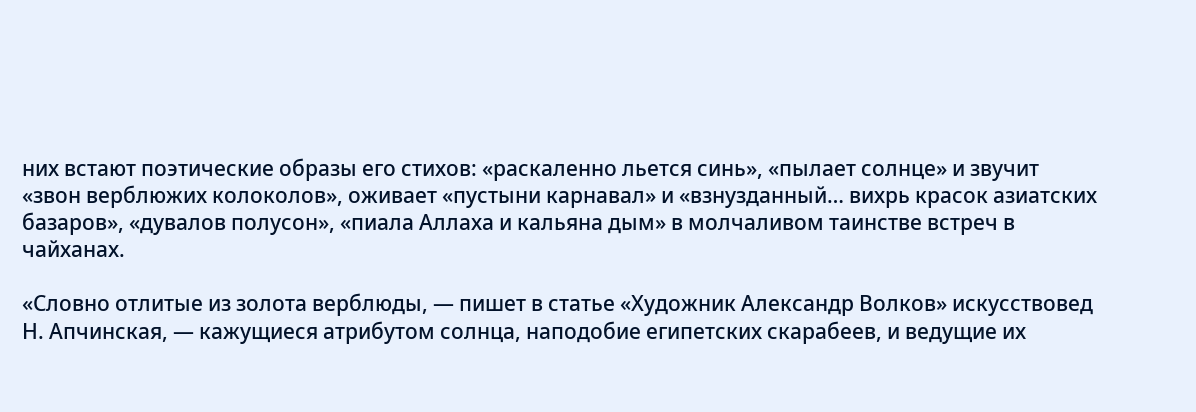них встают поэтические образы его стихов: «раскаленно льется синь», «пылает солнце» и звучит «звон верблюжих колоколов», оживает «пустыни карнавал» и «взнузданный… вихрь красок азиатских базаров», «дувалов полусон», «пиала Аллаха и кальяна дым» в молчаливом таинстве встреч в чайханах.

«Словно отлитые из золота верблюды, — пишет в статье «Художник Александр Волков» искусствовед Н. Апчинская, — кажущиеся атрибутом солнца, наподобие египетских скарабеев, и ведущие их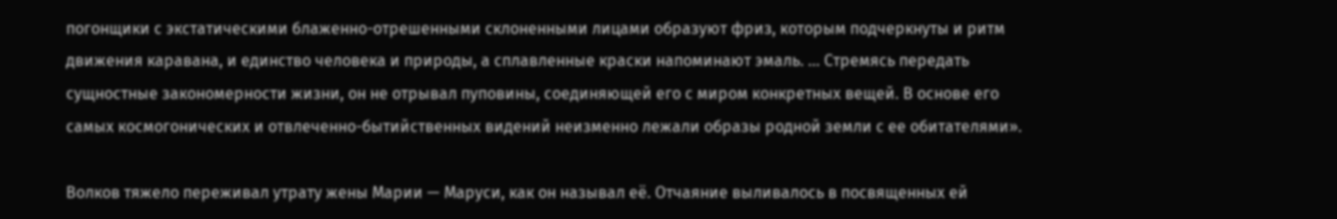погонщики с экстатическими блаженно-отрешенными склоненными лицами образуют фриз, которым подчеркнуты и ритм движения каравана, и единство человека и природы, а сплавленные краски напоминают эмаль. … Стремясь передать сущностные закономерности жизни, он не отрывал пуповины, соединяющей его с миром конкретных вещей. В основе его самых космогонических и отвлеченно-бытийственных видений неизменно лежали образы родной земли с ее обитателями».

Волков тяжело переживал утрату жены Марии — Маруси, как он называл её. Отчаяние выливалось в посвященных ей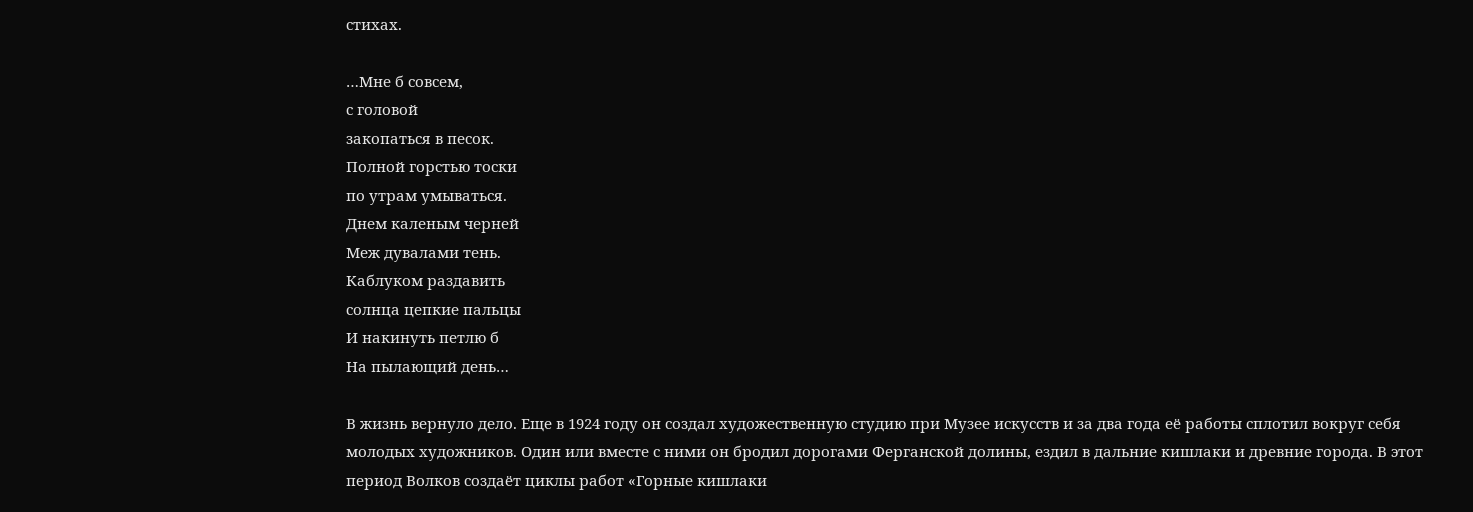стихах.

…Мне б совсем,
с головой
закопаться в песок.
Полной горстью тоски
по утрам умываться.
Днем каленым черней
Меж дувалами тень.
Каблуком раздавить
солнца цепкие пальцы
И накинуть петлю б
На пылающий день…

В жизнь вернуло дело. Еще в 1924 году он создал художественную студию при Музее искусств и за два года её работы сплотил вокруг себя молодых художников. Один или вместе с ними он бродил дорогами Ферганской долины, ездил в дальние кишлаки и древние города. В этот период Волков создаёт циклы работ «Горные кишлаки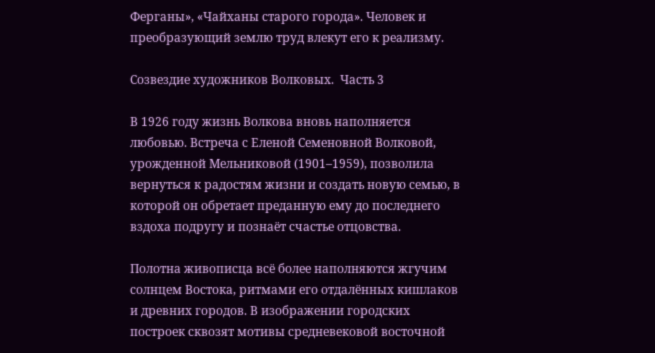Ферганы», «Чайханы старого города». Человек и преобразующий землю труд влекут его к реализму.

Созвездие художников Волковых.  Часть 3

В 1926 году жизнь Волкова вновь наполняется любовью. Встреча с Еленой Семеновной Волковой, урожденной Мельниковой (1901–1959), позволила вернуться к радостям жизни и создать новую семью, в которой он обретает преданную ему до последнего вздоха подругу и познаёт счастье отцовства.

Полотна живописца всё более наполняются жгучим солнцем Востока, ритмами его отдалённых кишлаков и древних городов. В изображении городских построек сквозят мотивы средневековой восточной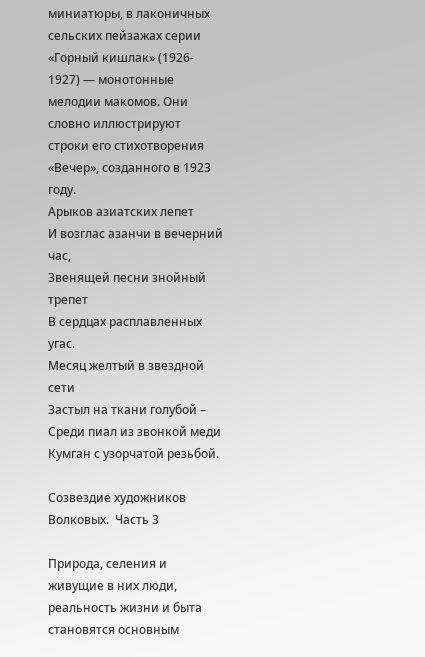миниатюры, в лаконичных сельских пейзажах серии «Горный кишлак» (1926- 1927) — монотонные мелодии макомов. Они словно иллюстрируют строки его стихотворения «Вечер», созданного в 1923 году.
Арыков азиатских лепет
И возглас азанчи в вечерний час,
Звенящей песни знойный трепет
В сердцах расплавленных угас.
Месяц желтый в звездной сети
Застыл на ткани голубой –
Среди пиал из звонкой меди
Кумган с узорчатой резьбой.

Созвездие художников Волковых.  Часть 3

Природа, селения и живущие в них люди, реальность жизни и быта становятся основным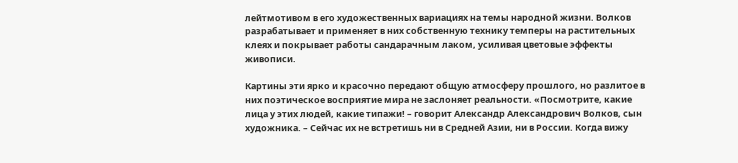лейтмотивом в его художественных вариациях на темы народной жизни. Волков разрабатывает и применяет в них собственную технику темперы на растительных клеях и покрывает работы сандарачным лаком, усиливая цветовые эффекты живописи.

Картины эти ярко и красочно передают общую атмосферу прошлого, но разлитое в них поэтическое восприятие мира не заслоняет реальности. «Посмотрите, какие лица у этих людей, какие типажи! – говорит Александр Александрович Волков, сын художника. – Сейчас их не встретишь ни в Средней Азии, ни в России. Когда вижу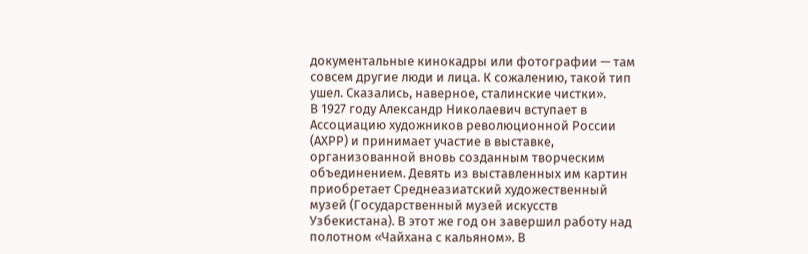документальные кинокадры или фотографии — там совсем другие люди и лица. К сожалению, такой тип ушел. Сказались, наверное, сталинские чистки».
В 1927 году Александр Николаевич вступает в Ассоциацию художников революционной России (АХРР) и принимает участие в выставке, организованной вновь созданным творческим объединением. Девять из выставленных им картин приобретает Среднеазиатский художественный музей (Государственный музей искусств Узбекистана). В этот же год он завершил работу над полотном «Чайхана с кальяном». В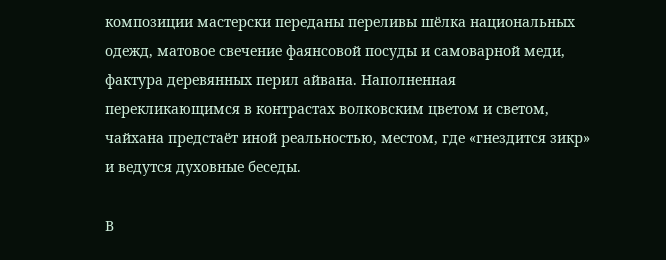композиции мастерски переданы переливы шёлка национальных одежд, матовое свечение фаянсовой посуды и самоварной меди, фактура деревянных перил айвана. Наполненная перекликающимся в контрастах волковским цветом и светом, чайхана предстаёт иной реальностью, местом, где «гнездится зикр» и ведутся духовные беседы.

В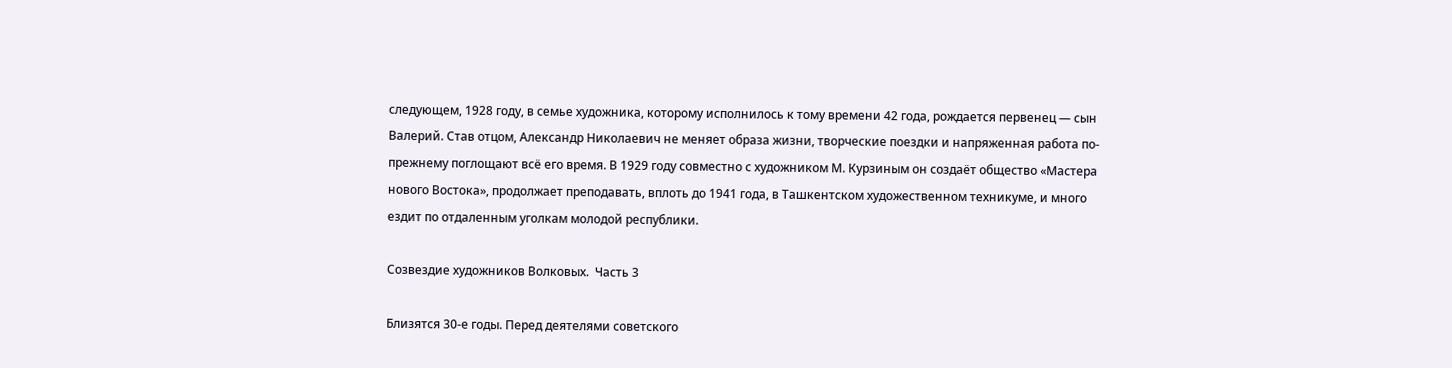следующем, 1928 году, в семье художника, которому исполнилось к тому времени 42 года, рождается первенец — сын Валерий. Став отцом, Александр Николаевич не меняет образа жизни, творческие поездки и напряженная работа по-прежнему поглощают всё его время. В 1929 году совместно с художником М. Курзиным он создаёт общество «Мастера нового Востока», продолжает преподавать, вплоть до 1941 года, в Ташкентском художественном техникуме, и много ездит по отдаленным уголкам молодой республики.

Созвездие художников Волковых.  Часть 3

Близятся 30-е годы. Перед деятелями советского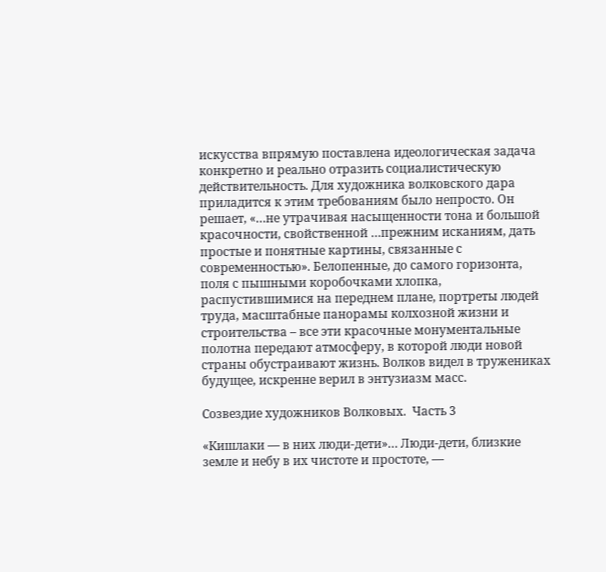искусства впрямую поставлена идеологическая задача конкретно и реально отразить социалистическую действительность. Для художника волковского дара приладится к этим требованиям было непросто. Он решает, «…не утрачивая насыщенности тона и большой красочности, свойственной …прежним исканиям, дать простые и понятные картины, связанные с современностью». Белопенные, до самого горизонта, поля с пышными коробочками хлопка, распустившимися на переднем плане, портреты людей труда, масштабные панорамы колхозной жизни и строительства – все эти красочные монументальные полотна передают атмосферу, в которой люди новой страны обустраивают жизнь. Волков видел в тружениках будущее, искренне верил в энтузиазм масс.

Созвездие художников Волковых.  Часть 3

«Кишлаки — в них люди-дети»… Люди-дети, близкие земле и небу в их чистоте и простоте, —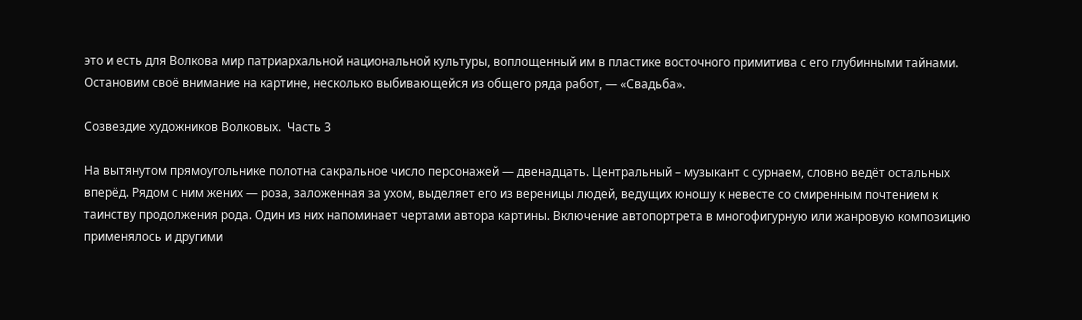это и есть для Волкова мир патриархальной национальной культуры, воплощенный им в пластике восточного примитива с его глубинными тайнами.
Остановим своё внимание на картине, несколько выбивающейся из общего ряда работ, — «Свадьба».

Созвездие художников Волковых.  Часть 3

На вытянутом прямоугольнике полотна сакральное число персонажей — двенадцать. Центральный – музыкант с сурнаем, словно ведёт остальных вперёд. Рядом с ним жених — роза, заложенная за ухом, выделяет его из вереницы людей, ведущих юношу к невесте со смиренным почтением к таинству продолжения рода. Один из них напоминает чертами автора картины. Включение автопортрета в многофигурную или жанровую композицию применялось и другими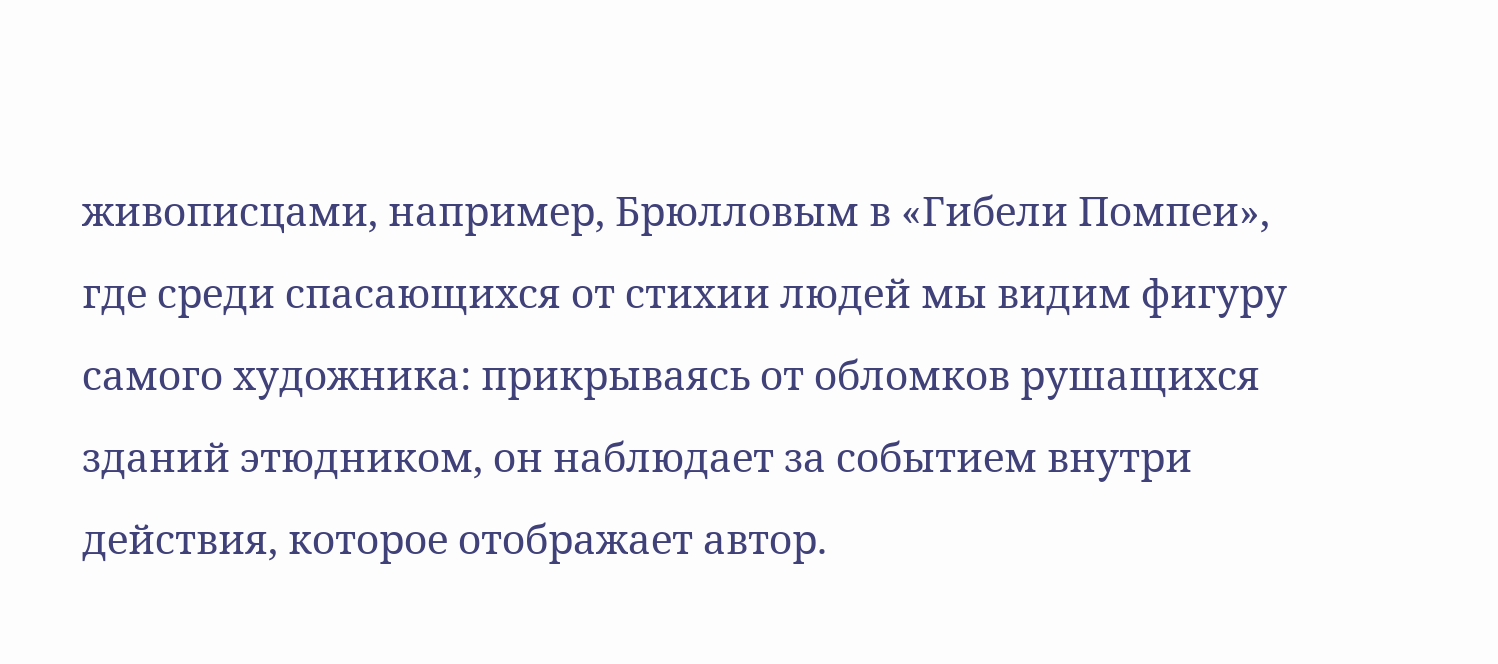живописцами, например, Брюлловым в «Гибели Помпеи», где среди спасающихся от стихии людей мы видим фигуру самого художника: прикрываясь от обломков рушащихся зданий этюдником, он наблюдает за событием внутри действия, которое отображает автор.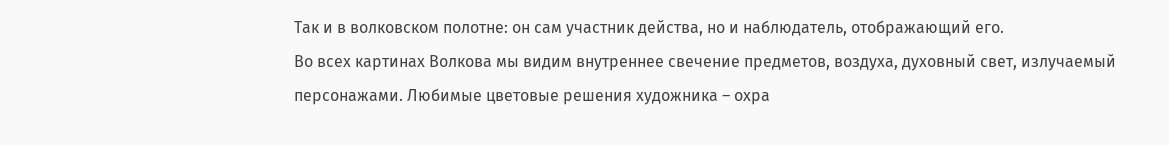Так и в волковском полотне: он сам участник действа, но и наблюдатель, отображающий его.
Во всех картинах Волкова мы видим внутреннее свечение предметов, воздуха, духовный свет, излучаемый персонажами. Любимые цветовые решения художника – охра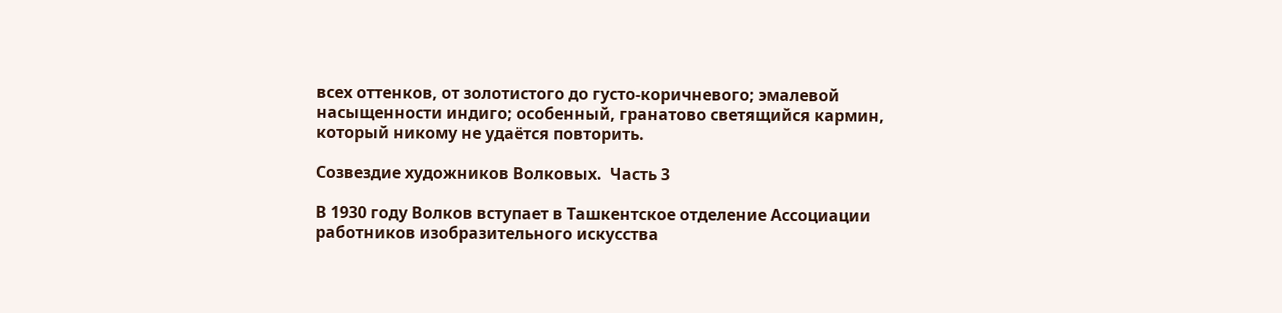всех оттенков, от золотистого до густо-коричневого; эмалевой насыщенности индиго; особенный, гранатово светящийся кармин, который никому не удаётся повторить.

Созвездие художников Волковых.  Часть 3

В 1930 году Волков вступает в Ташкентское отделение Ассоциации работников изобразительного искусства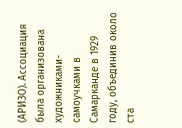(АРИЗО). Ассоциация была организована художниками-самоучками в Самарканде в 1929 году, объединив около ста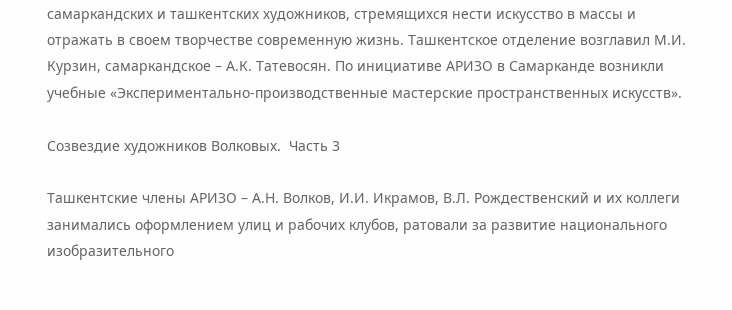самаркандских и ташкентских художников, стремящихся нести искусство в массы и отражать в своем творчестве современную жизнь. Ташкентское отделение возглавил М.И. Курзин, самаркандское – А.К. Татевосян. По инициативе АРИЗО в Самарканде возникли учебные «Экспериментально-производственные мастерские пространственных искусств».

Созвездие художников Волковых.  Часть 3

Ташкентские члены АРИЗО – А.Н. Волков, И.И. Икрамов, В.Л. Рождественский и их коллеги занимались оформлением улиц и рабочих клубов, ратовали за развитие национального изобразительного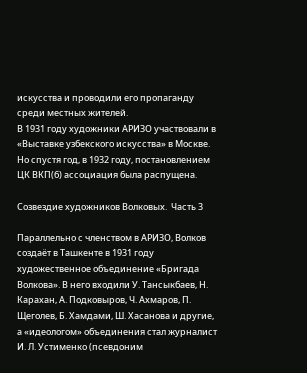искусства и проводили его пропаганду среди местных жителей.
В 1931 году художники АРИЗО участвовали в «Выставке узбекского искусства» в Москве. Но спустя год, в 1932 году, постановлением ЦК ВКП(б) ассоциация была распущена.

Созвездие художников Волковых.  Часть 3

Параллельно с членством в АРИЗО, Волков создаёт в Ташкенте в 1931 году художественное объединение «Бригада Волкова». В него входили У. Тансыкбаев, Н. Карахан, А. Подковыров, Ч. Ахмаров, П. Щеголев, Б. Хамдами, Ш. Хасанова и другие, а «идеологом» объединения стал журналист И. Л. Устименко (псевдоним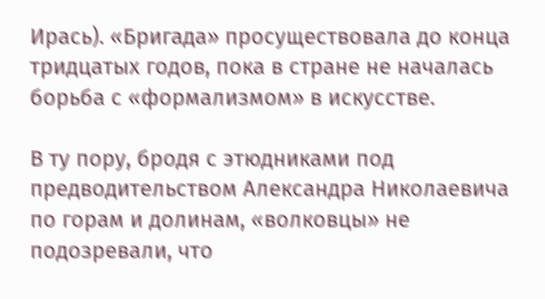Ирась). «Бригада» просуществовала до конца тридцатых годов, пока в стране не началась борьба с «формализмом» в искусстве.

В ту пору, бродя с этюдниками под предводительством Александра Николаевича по горам и долинам, «волковцы» не подозревали, что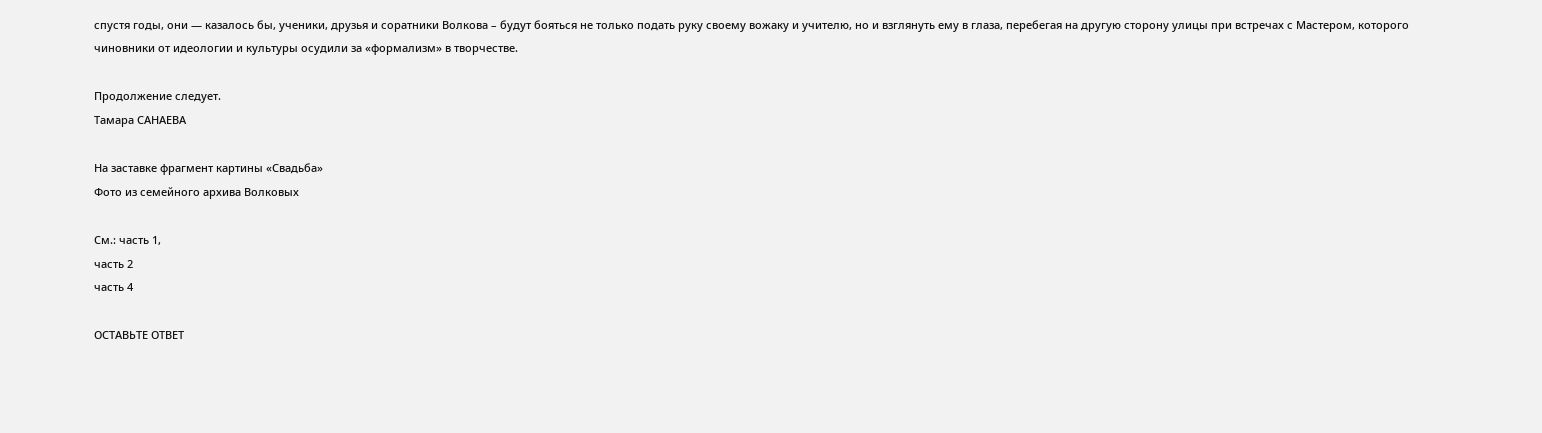спустя годы, они — казалось бы, ученики, друзья и соратники Волкова – будут бояться не только подать руку своему вожаку и учителю, но и взглянуть ему в глаза, перебегая на другую сторону улицы при встречах с Мастером, которого чиновники от идеологии и культуры осудили за «формализм» в творчестве.

Продолжение следует.
Тамара САНАЕВА

На заставке фрагмент картины «Свадьба»
Фото из семейного архива Волковых

См.: часть 1,
часть 2
часть 4

ОСТАВЬТЕ ОТВЕТ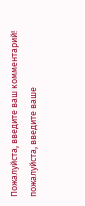Пожалуйста, введите ваш комментарий!
пожалуйста, введите ваше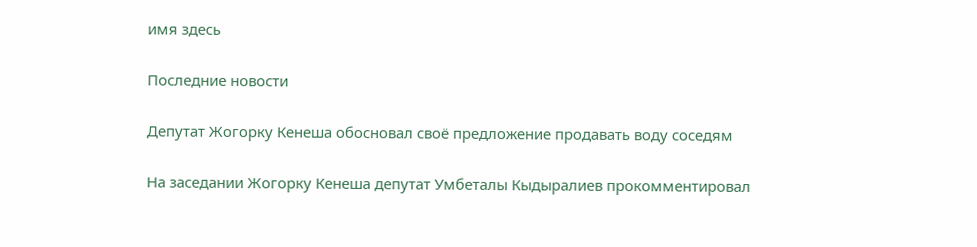имя здесь

Последние новости

Депутат Жогорку Кенеша обосновал своё предложение продавать воду соседям

На заседании Жогорку Кенеша депутат Умбеталы Кыдыралиев прокомментировал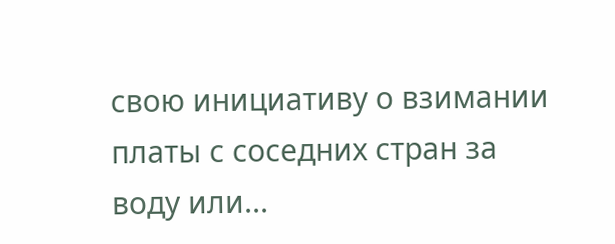свою инициативу о взимании платы с соседних стран за воду или...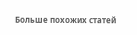Больше похожих статей